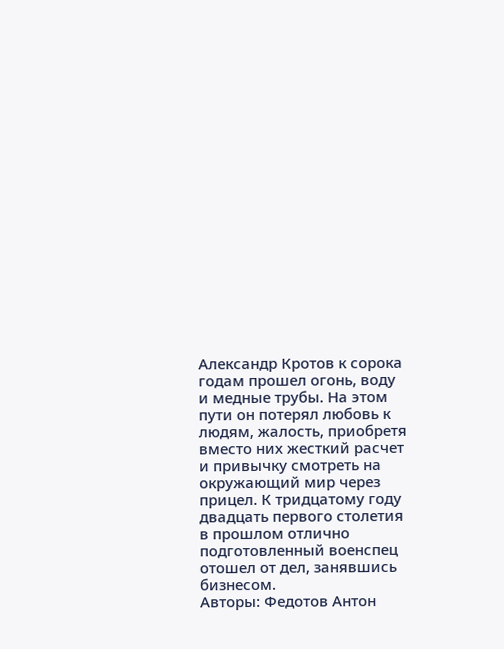Александр Кротов к сорока годам прошел огонь, воду и медные трубы. На этом пути он потерял любовь к людям, жалость, приобретя вместо них жесткий расчет и привычку смотреть на окружающий мир через прицел. К тридцатому году двадцать первого столетия в прошлом отлично подготовленный военспец отошел от дел, занявшись бизнесом.
Авторы: Федотов Антон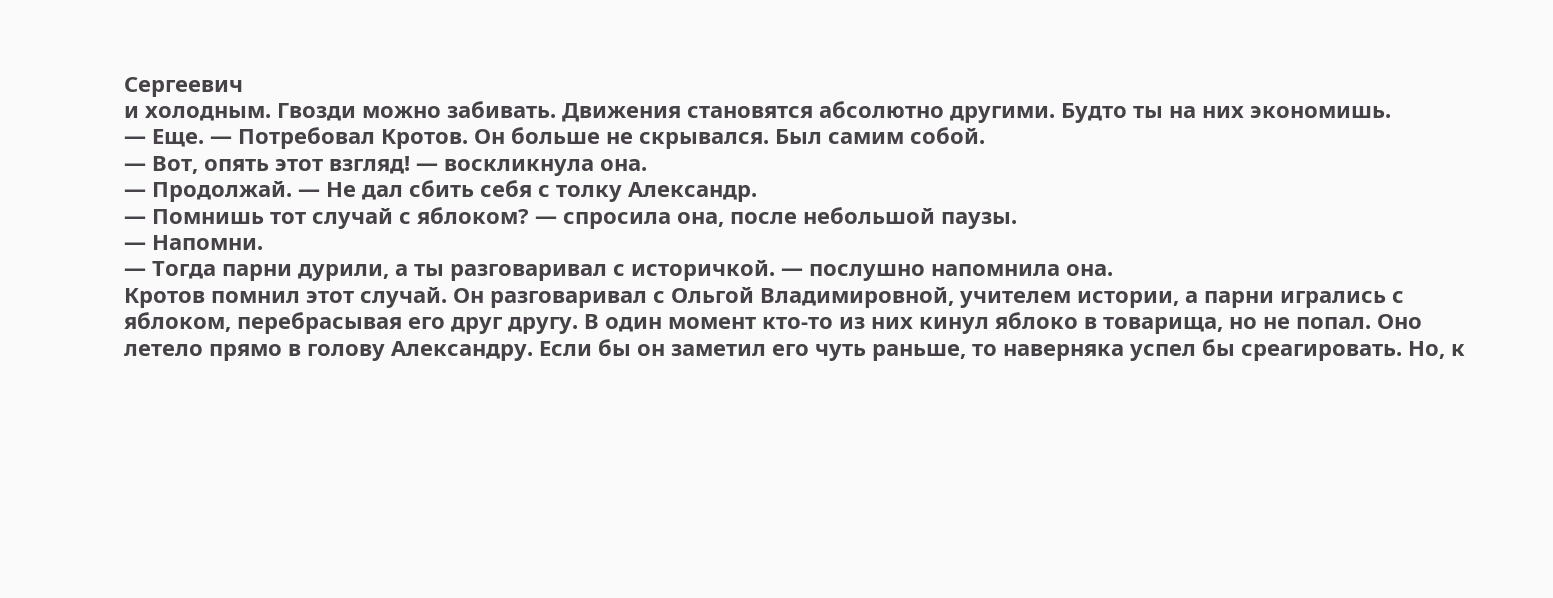Сергеевич
и холодным. Гвозди можно забивать. Движения становятся абсолютно другими. Будто ты на них экономишь.
— Еще. — Потребовал Кротов. Он больше не скрывался. Был самим собой.
— Вот, опять этот взгляд! — воскликнула она.
— Продолжай. — Не дал сбить себя с толку Александр.
— Помнишь тот случай с яблоком? — спросила она, после небольшой паузы.
— Напомни.
— Тогда парни дурили, а ты разговаривал с историчкой. — послушно напомнила она.
Кротов помнил этот случай. Он разговаривал с Ольгой Владимировной, учителем истории, а парни игрались с яблоком, перебрасывая его друг другу. В один момент кто-то из них кинул яблоко в товарища, но не попал. Оно летело прямо в голову Александру. Если бы он заметил его чуть раньше, то наверняка успел бы среагировать. Но, к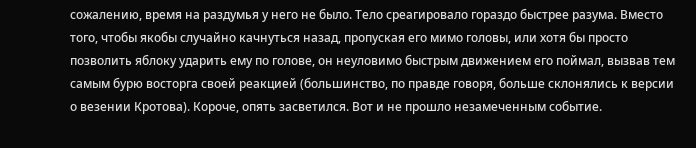сожалению, время на раздумья у него не было. Тело среагировало гораздо быстрее разума. Вместо того, чтобы якобы случайно качнуться назад, пропуская его мимо головы, или хотя бы просто позволить яблоку ударить ему по голове, он неуловимо быстрым движением его поймал, вызвав тем самым бурю восторга своей реакцией (большинство, по правде говоря, больше склонялись к версии о везении Кротова). Короче, опять засветился. Вот и не прошло незамеченным событие.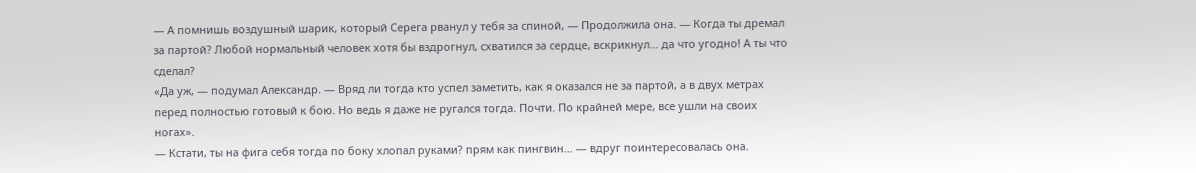— А помнишь воздушный шарик, который Серега рванул у тебя за спиной, — Продолжила она. — Когда ты дремал за партой? Любой нормальный человек хотя бы вздрогнул, схватился за сердце, вскрикнул… да что угодно! А ты что сделал?
«Да уж, — подумал Александр. — Вряд ли тогда кто успел заметить, как я оказался не за партой, а в двух метрах перед полностью готовый к бою. Но ведь я даже не ругался тогда. Почти. По крайней мере, все ушли на своих ногах».
— Кстати, ты на фига себя тогда по боку хлопал руками? прям как пингвин… — вдруг поинтересовалась она.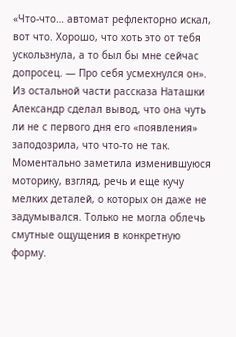«Что-что… автомат рефлекторно искал, вот что. Хорошо, что хоть это от тебя ускользнула, а то был бы мне сейчас допросец. — Про себя усмехнулся он».
Из остальной части рассказа Наташки Александр сделал вывод, что она чуть ли не с первого дня его «появления» заподозрила, что что-то не так. Моментально заметила изменившуюся моторику, взгляд, речь и еще кучу мелких деталей, о которых он даже не задумывался. Только не могла облечь смутные ощущения в конкретную форму.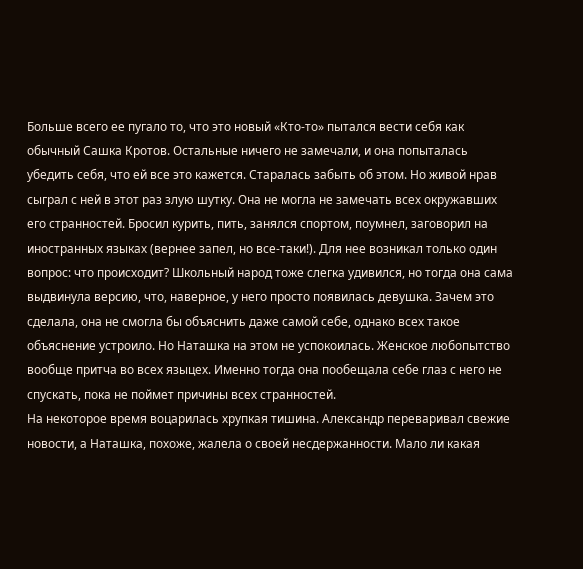Больше всего ее пугало то, что это новый «Кто-то» пытался вести себя как обычный Сашка Кротов. Остальные ничего не замечали, и она попыталась убедить себя, что ей все это кажется. Старалась забыть об этом. Но живой нрав сыграл с ней в этот раз злую шутку. Она не могла не замечать всех окружавших его странностей. Бросил курить, пить, занялся спортом, поумнел, заговорил на иностранных языках (вернее запел, но все-таки!). Для нее возникал только один вопрос: что происходит? Школьный народ тоже слегка удивился, но тогда она сама выдвинула версию, что, наверное, у него просто появилась девушка. Зачем это сделала, она не смогла бы объяснить даже самой себе, однако всех такое объяснение устроило. Но Наташка на этом не успокоилась. Женское любопытство вообще притча во всех языцех. Именно тогда она пообещала себе глаз с него не спускать, пока не поймет причины всех странностей.
На некоторое время воцарилась хрупкая тишина. Александр переваривал свежие новости, а Наташка, похоже, жалела о своей несдержанности. Мало ли какая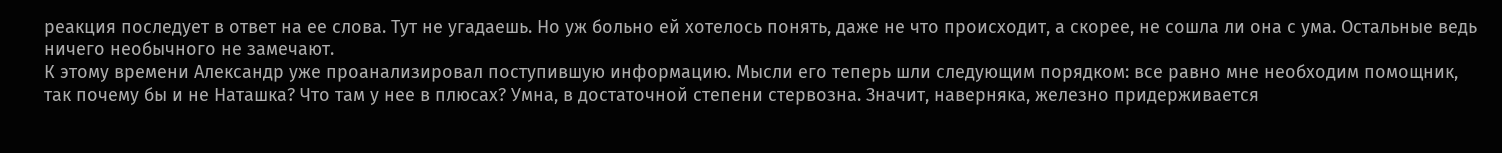реакция последует в ответ на ее слова. Тут не угадаешь. Но уж больно ей хотелось понять, даже не что происходит, а скорее, не сошла ли она с ума. Остальные ведь ничего необычного не замечают.
К этому времени Александр уже проанализировал поступившую информацию. Мысли его теперь шли следующим порядком: все равно мне необходим помощник, так почему бы и не Наташка? Что там у нее в плюсах? Умна, в достаточной степени стервозна. Значит, наверняка, железно придерживается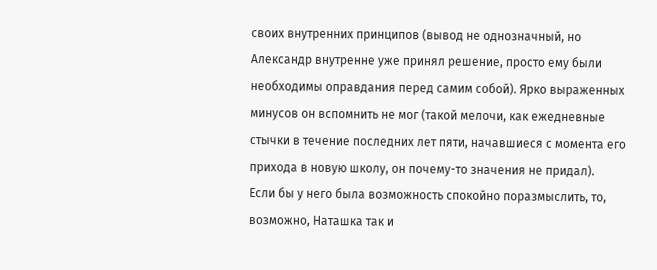своих внутренних принципов (вывод не однозначный, но Александр внутренне уже принял решение, просто ему были необходимы оправдания перед самим собой). Ярко выраженных минусов он вспомнить не мог (такой мелочи, как ежедневные стычки в течение последних лет пяти, начавшиеся с момента его прихода в новую школу, он почему-то значения не придал).
Если бы у него была возможность спокойно поразмыслить, то, возможно, Наташка так и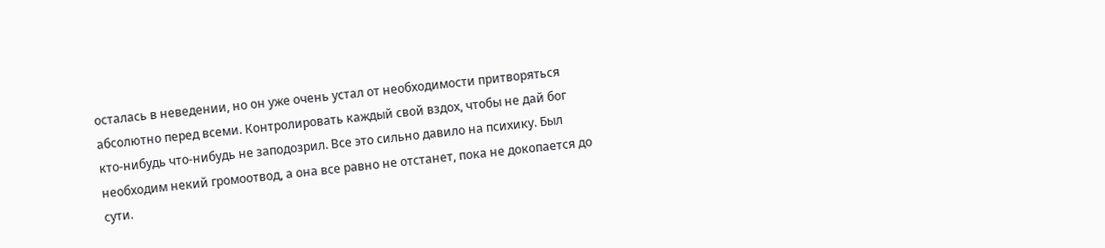осталась в неведении, но он уже очень устал от необходимости притворяться абсолютно перед всеми. Контролировать каждый свой вздох, чтобы не дай бог кто-нибудь что-нибудь не заподозрил. Все это сильно давило на психику. Был необходим некий громоотвод, а она все равно не отстанет, пока не докопается до сути.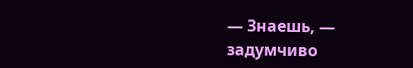— Знаешь, — задумчиво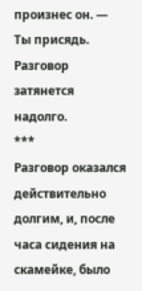произнес он. — Ты присядь. Разговор затянется надолго.
***
Разговор оказался действительно долгим, и, после часа сидения на скамейке, было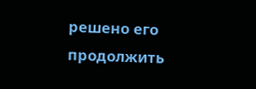решено его продолжить